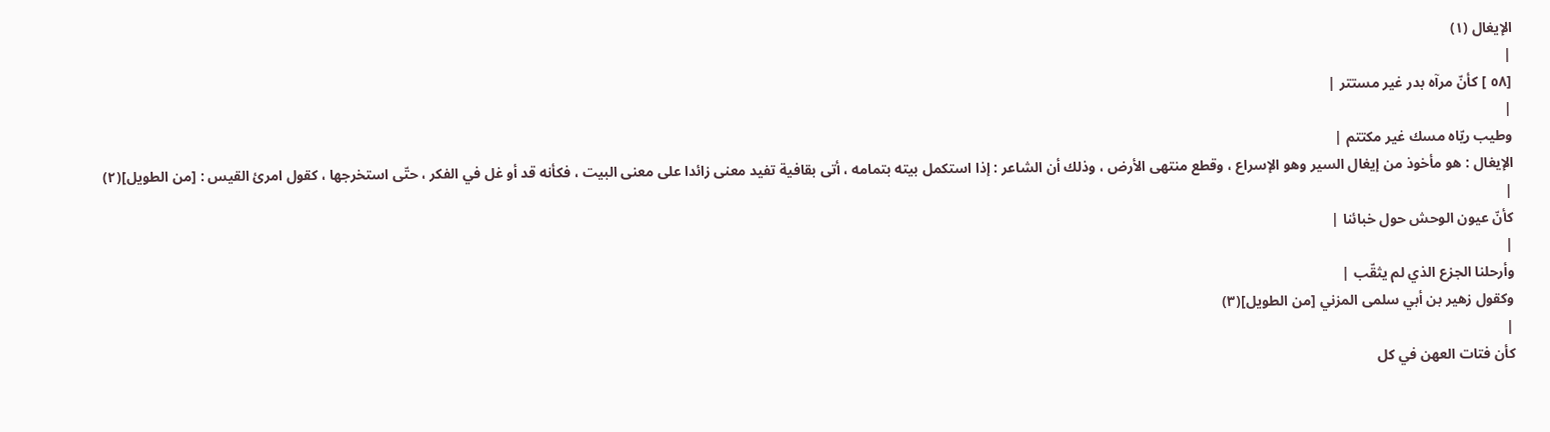الإيغال (١)
|
[٥٨ ] كأنّ مرآه بدر غير مستتر |
|
وطيب ريّاه مسك غير مكتتم |
الإيغال : هو مأخوذ من إيغال السير وهو الإسراع ، وقطع منتهى الأرض ، وذلك أن الشاعر : إذا استكمل بيته بتمامه ، أتى بقافية تفيد معنى زائدا على معنى البيت ، فكأنه قد أو غل في الفكر ، حتّى استخرجها ، كقول امرئ القيس : [من الطويل](٢)
|
كأنّ عيون الوحش حول خبائنا |
|
وأرحلنا الجزع الذي لم يثقّب |
وكقول زهير بن أبي سلمى المزني [من الطويل](٣)
|
كأن فتات العهن في كل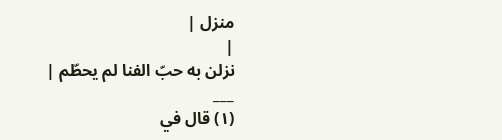منزل |
|
نزلن به حبّ الفنا لم يحطّم |
___
(١) قال في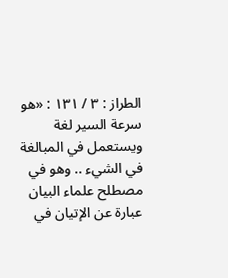الطراز : ٣ / ١٣١ : «هو سرعة السير لغة ويستعمل في المبالغة في الشيء .. وهو في مصطلح علماء البيان عبارة عن الإتيان في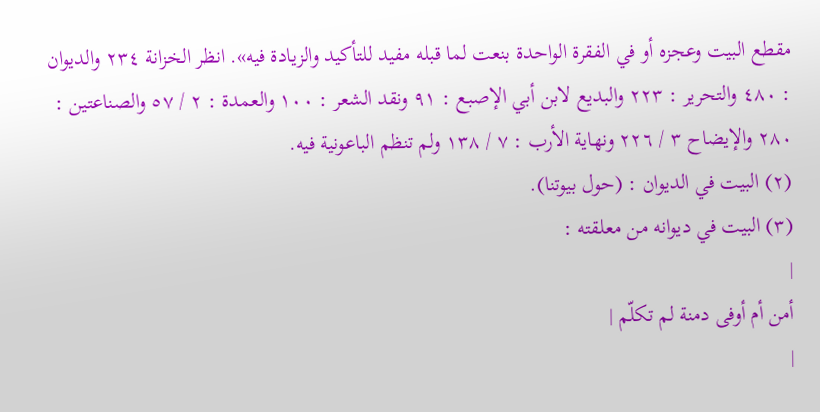مقطع البيت وعجزه أو في الفقرة الواحدة بنعت لما قبله مفيد للتأكيد والزيادة فيه». انظر الخزانة ٢٣٤ والديوان : ٤٨٠ والتحرير : ٢٢٣ والبديع لابن أبي الإصبع : ٩١ ونقد الشعر : ١٠٠ والعمدة : ٢ / ٥٧ والصناعتين : ٢٨٠ والإيضاح ٣ / ٢٢٦ ونهاية الأرب : ٧ / ١٣٨ ولم تنظم الباعونية فيه.
(٢) البيت في الديوان : (حول بيوتنا).
(٣) البيت في ديوانه من معلقته :
|
أمن أم أوفى دمنة لم تكلّم |
|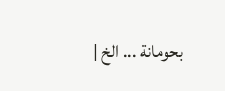بحومانة ... الخ |